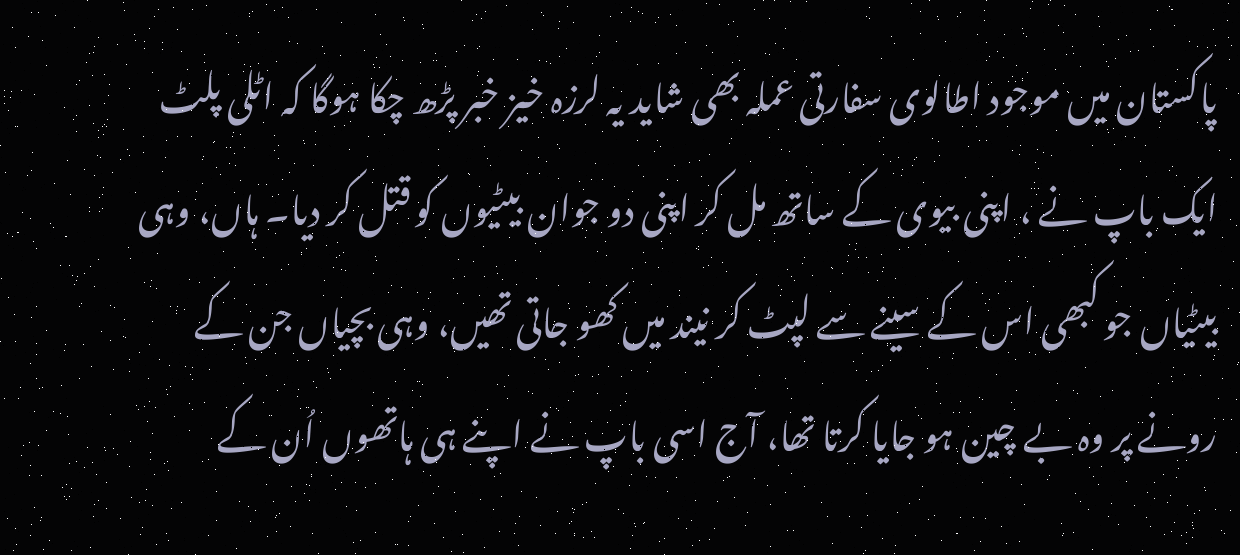پاکستان میں موجود اطالوی سفارتی عملہ بھی شاید یہ لرزہ خیز خبر پڑھ چکا ہوگا کہ اٹلی پلٹ ایک باپ نے ، اپنی بیوی کے ساتھ مل کر اپنی دو جوان بیٹیوں کو قتل کر دیا۔ ہاں، وہی بیٹیاں جو کبھی اس کے سینے سے لپٹ کر نیند میں کھو جاتی تھیں، وہی بچیاں جن کے رونے پر وہ بے چین ہو جایا کرتا تھا، آج اسی باپ نے اپنے ہی ہاتھوں اُن کے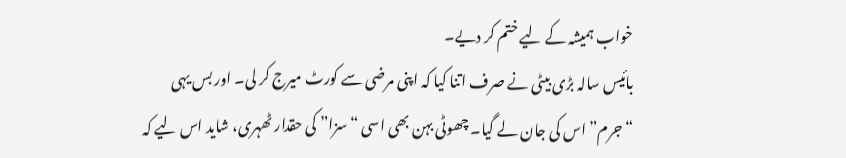خواب ہمیشہ کے لیے ختم کر دیے۔
بائیس سالہ بڑی بیٹی نے صرف اتنا کیا کہ اپنی مرضی سے کورٹ میرج کر لی۔ اور بس یہی “جرم” اس کی جان لے گیا۔ چھوٹی بہن بھی اسی “سزا” کی حقدار ٹھہری، شاید اس لیے کہ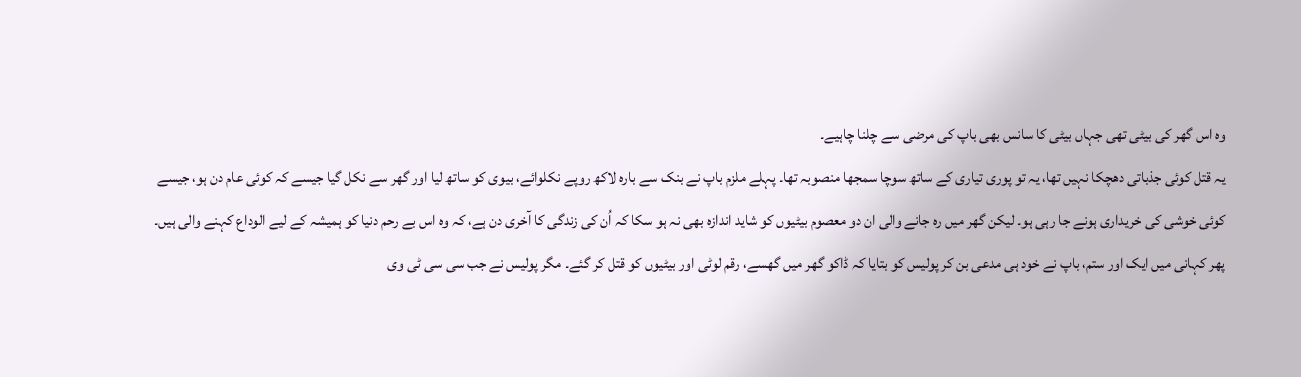وہ اس گھر کی بیٹی تھی جہاں بیٹی کا سانس بھی باپ کی مرضی سے چلنا چاہیے۔
یہ قتل کوئی جذباتی دھچکا نہیں تھا، یہ تو پوری تیاری کے ساتھ سوچا سمجھا منصوبہ تھا۔ پہلے ملزم باپ نے بنک سے بارہ لاکھ روپے نکلوائے، بیوی کو ساتھ لیا اور گھر سے نکل گیا جیسے کہ کوئی عام دن ہو، جیسے کوئی خوشی کی خریداری ہونے جا رہی ہو۔ لیکن گھر میں رہ جانے والی ان دو معصوم بیٹیوں کو شاید اندازہ بھی نہ ہو سکا کہ اُن کی زندگی کا آخری دن ہے، کہ وہ اس بے رحم دنیا کو ہمیشہ کے لیے الوداع کہنے والی ہیں۔
پھر کہانی میں ایک اور ستم، باپ نے خود ہی مدعی بن کر پولیس کو بتایا کہ ڈاکو گھر میں گھسے، رقم لوٹی اور بیٹیوں کو قتل کر گئے۔ مگر پولیس نے جب سی سی ٹی وی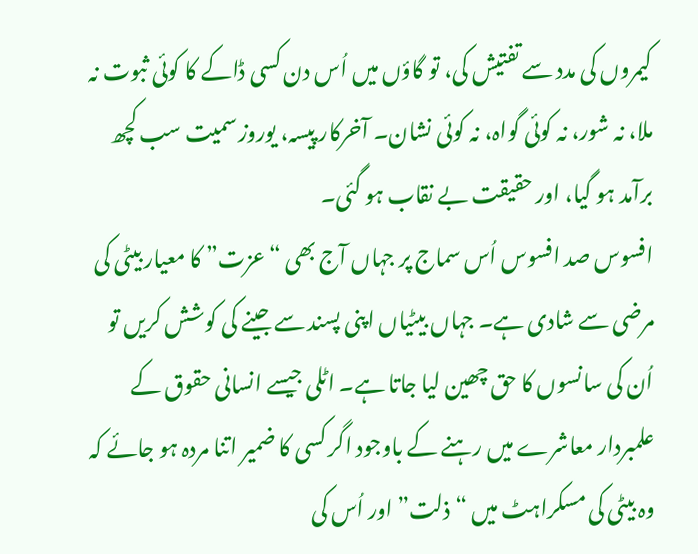کیمروں کی مدد سے تفتیش کی، تو گاؤں میں اُس دن کسی ڈاکے کا کوئی ثبوت نہ ملا، نہ شور، نہ کوئی گواہ، نہ کوئی نشان۔ آخرکار پیسہ، یوروز سمیت سب کچھ برآمد ہو گیا، اور حقیقت بے نقاب ہو گئی۔
افسوس صد افسوس اُس سماج پر جہاں آج بھی “عزت” کا معیار بیٹی کی مرضی سے شادی ہے۔ جہاں بیٹیاں اپنی پسند سے جینے کی کوشش کریں تو اُن کی سانسوں کا حق چھین لیا جاتا ہے۔ اٹلی جیسے انسانی حقوق کے علمبردار معاشرے میں رہنے کے باوجود اگر کسی کا ضمیر اتنا مردہ ہو جائے کہ وہ بیٹی کی مسکراہٹ میں “ذلت” اور اُس کی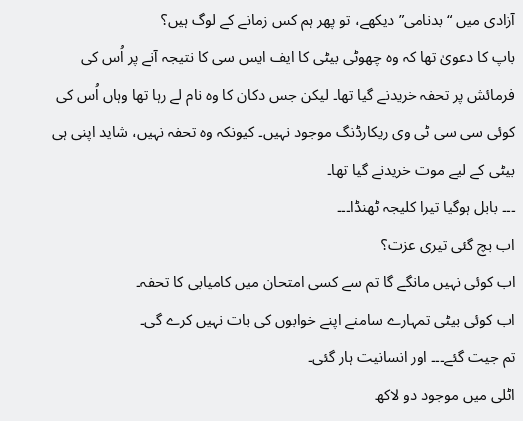آزادی میں “بدنامی” دیکھے، تو پھر ہم کس زمانے کے لوگ ہیں؟
باپ کا دعویٰ تھا کہ وہ چھوٹی بیٹی کا ایف ایس سی کا نتیجہ آنے پر اُس کی فرمائش پر تحفہ خریدنے گیا تھا۔ لیکن جس دکان کا وہ نام لے رہا تھا وہاں اُس کی کوئی سی سی ٹی وی ریکارڈنگ موجود نہیں۔ کیونکہ وہ تحفہ نہیں، شاید اپنی ہی بیٹی کے لیے موت خریدنے گیا تھا۔
۔۔۔ بابل ہوگیا تیرا کلیجہ ٹھنڈا۔۔۔
اب بچ گئی تیری عزت؟
اب کوئی نہیں مانگے گا تم سے کسی امتحان میں کامیابی کا تحفہ۔
اب کوئی بیٹی تمہارے سامنے اپنے خوابوں کی بات نہیں کرے گی۔
تم جیت گئے۔۔۔ اور انسانیت ہار گئی۔
اٹلی میں موجود دو لاکھ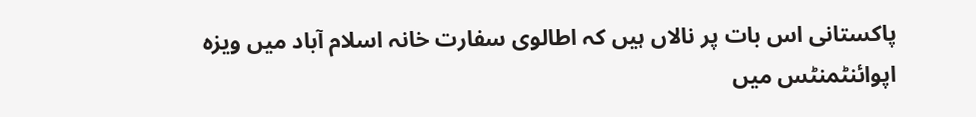پاکستانی اس بات پر نالاں ہیں کہ اطالوی سفارت خانہ اسلام آباد میں ویزہ اپوائنٹمنٹس میں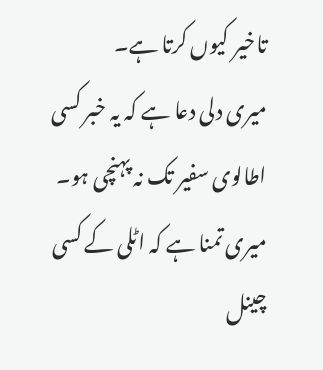تاخیر کیوں کرتا ہے۔
میری دلی دعا ہے کہ یہ خبر کسی اطالوی سفیر تک نہ پہنچی ہو۔
میری تمنا ہے کہ اٹلی کے کسی چینل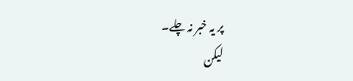پر یہ خبر نہ چلے۔
لیکن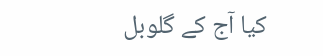کیا آج کے گلوبل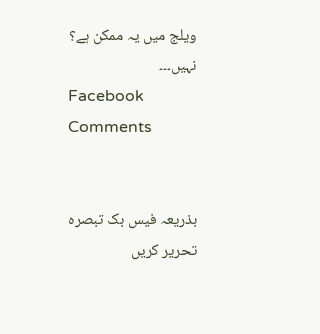ویلج میں یہ ممکن ہے؟
نہیں۔۔۔
Facebook Comments


بذریعہ فیس بک تبصرہ تحریر کریں